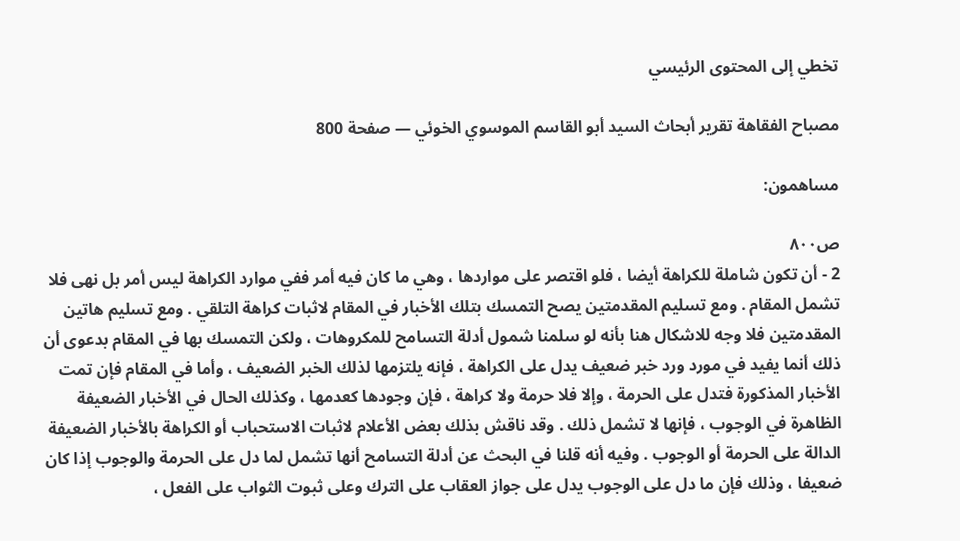تخطي إلى المحتوى الرئيسي

مصباح الفقاهة تقرير أبحاث السيد أبو القاسم الموسوي الخوئي — صفحة 800

مساهمون:

ص٨٠٠
2 - أن تكون شاملة للكراهة أيضا ، فلو اقتصر على مواردها ، وهي ما كان فيه أمر ففي موارد الكراهة ليس أمر بل نهى فلا تشمل المقام . ومع تسليم المقدمتين يصح التمسك بتلك الأخبار في المقام لاثبات كراهة التلقي . ومع تسليم هاتين المقدمتين فلا وجه للاشكال هنا بأنه لو سلمنا شمول أدلة التسامح للمكروهات ، ولكن التمسك بها في المقام بدعوى أن ذلك أنما يفيد في مورد ورد خبر ضعيف يدل على الكراهة ، فإنه يلتزمها لذلك الخبر الضعيف ، وأما في المقام فإن تمت الأخبار المذكورة فتدل على الحرمة ، وإلا فلا حرمة ولا كراهة ، فإن وجودها كعدمها ، وكذلك الحال في الأخبار الضعيفة الظاهرة في الوجوب ، فإنها لا تشمل ذلك . وقد ناقش بذلك بعض الأعلام لاثبات الاستحباب أو الكراهة بالأخبار الضعيفة الدالة على الحرمة أو الوجوب . وفيه أنه قلنا في البحث عن أدلة التسامح أنها تشمل لما دل على الحرمة والوجوب إذا كان ضعيفا ، وذلك فإن ما دل على الوجوب يدل على جواز العقاب على الترك وعلى ثبوت الثواب على الفعل ،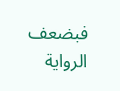فبضعف الرواية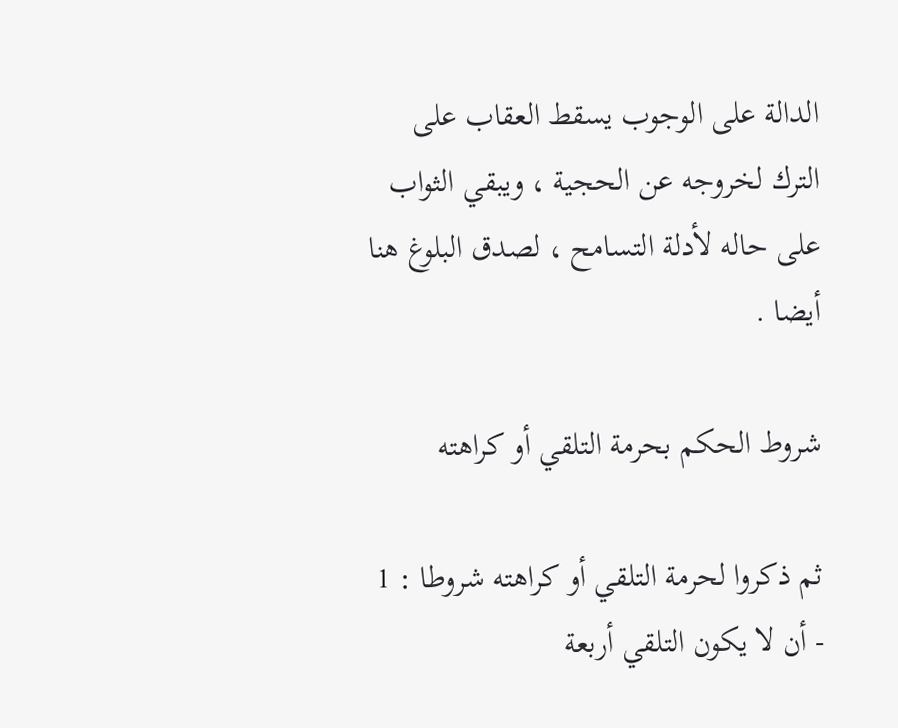الدالة على الوجوب يسقط العقاب على الترك لخروجه عن الحجية ، ويبقي الثواب على حاله لأدلة التسامح ، لصدق البلوغ هنا أيضا .

شروط الحكم بحرمة التلقي أو كراهته

ثم ذكروا لحرمة التلقي أو كراهته شروطا : 1 - أن لا يكون التلقي أربعة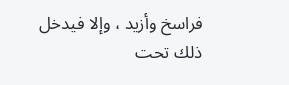فراسخ وأزيد ، وإلا فيدخل ذلك تحت